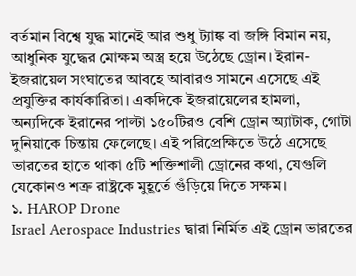বর্তমান বিশ্বে যুদ্ধ মানেই আর শুধু ট্যাঙ্ক বা জঙ্গি বিমান নয়, আধুনিক যুদ্ধের মোক্ষম অস্ত্র হয়ে উঠেছে ড্রোন। ইরান-ইজরায়েল সংঘাতের আবহে আবারও সামনে এসেছে এই প্রযুক্তির কার্যকারিতা। একদিকে ইজরায়েলের হামলা, অন্যদিকে ইরানের পাল্টা ১৫০টিরও বেশি ড্রোন অ্যাটাক, গোটা দুনিয়াকে চিন্তায় ফেলেছে। এই পরিপ্রেক্ষিতে উঠে এসেছে ভারতের হাতে থাকা ৫টি শক্তিশালী ড্রোনের কথা, যেগুলি যেকোনও শত্রু রাষ্ট্রকে মুহূর্তে গুঁড়িয়ে দিতে সক্ষম।
১. HAROP Drone
Israel Aerospace Industries দ্বারা নির্মিত এই ড্রোন ভারতের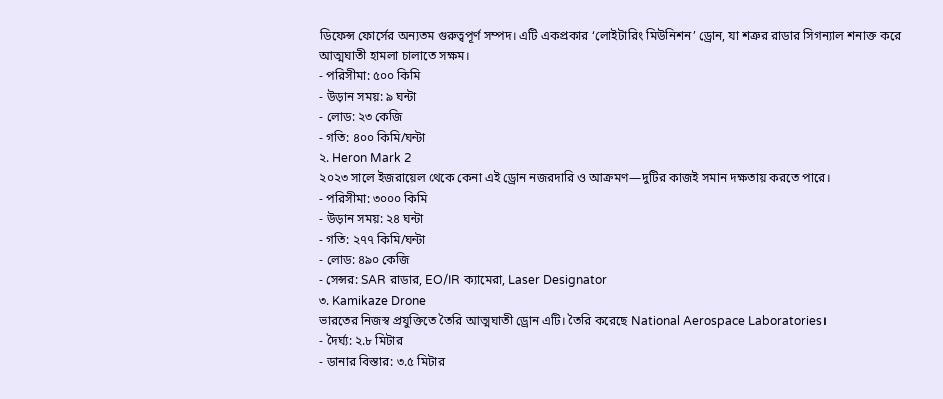ডিফেন্স ফোর্সের অন্যতম গুরুত্বপূর্ণ সম্পদ। এটি একপ্রকার ‘লোইটারিং মিউনিশন’ ড্রোন, যা শত্রুর রাডার সিগন্যাল শনাক্ত করে আত্মঘাতী হামলা চালাতে সক্ষম।
- পরিসীমা: ৫০০ কিমি
- উড়ান সময়: ৯ ঘন্টা
- লোড: ২৩ কেজি
- গতি: ৪০০ কিমি/ঘন্টা
২. Heron Mark 2
২০২৩ সালে ইজরায়েল থেকে কেনা এই ড্রোন নজরদারি ও আক্রমণ—দুটির কাজই সমান দক্ষতায় করতে পারে।
- পরিসীমা: ৩০০০ কিমি
- উড়ান সময়: ২৪ ঘন্টা
- গতি: ২৭৭ কিমি/ঘন্টা
- লোড: ৪৯০ কেজি
- সেন্সর: SAR রাডার, EO/IR ক্যামেরা, Laser Designator
৩. Kamikaze Drone
ভারতের নিজস্ব প্রযুক্তিতে তৈরি আত্মঘাতী ড্রোন এটি। তৈরি করেছে National Aerospace Laboratories।
- দৈর্ঘ্য: ২.৮ মিটার
- ডানার বিস্তার: ৩.৫ মিটার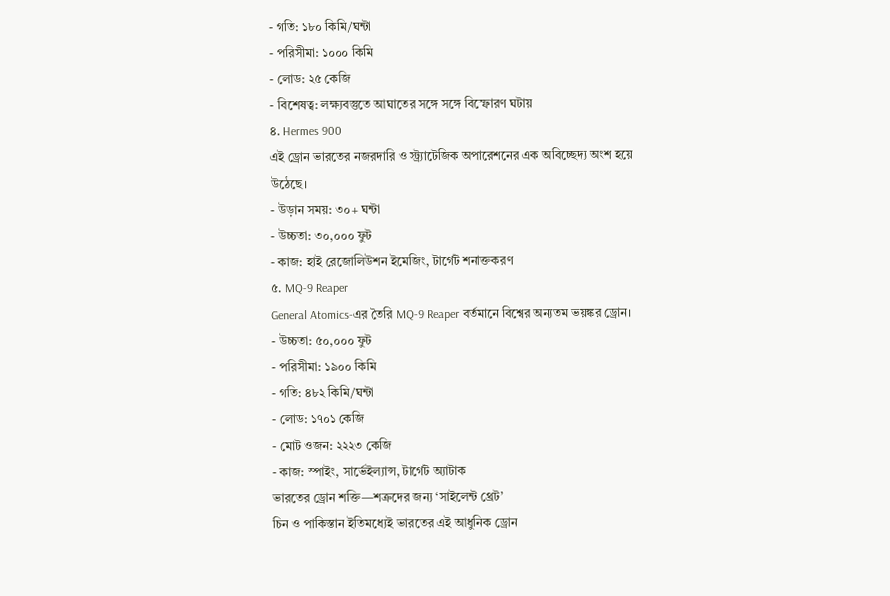- গতি: ১৮০ কিমি/ঘন্টা
- পরিসীমা: ১০০০ কিমি
- লোড: ২৫ কেজি
- বিশেষত্ব: লক্ষ্যবস্তুতে আঘাতের সঙ্গে সঙ্গে বিস্ফোরণ ঘটায়
৪. Hermes 900
এই ড্রোন ভারতের নজরদারি ও স্ট্র্যাটেজিক অপারেশনের এক অবিচ্ছেদ্য অংশ হয়ে উঠেছে।
- উড়ান সময়: ৩০+ ঘন্টা
- উচ্চতা: ৩০,০০০ ফুট
- কাজ: হাই রেজোলিউশন ইমেজিং, টার্গেট শনাক্তকরণ
৫. MQ-9 Reaper
General Atomics-এর তৈরি MQ-9 Reaper বর্তমানে বিশ্বের অন্যতম ভয়ঙ্কর ড্রোন।
- উচ্চতা: ৫০,০০০ ফুট
- পরিসীমা: ১৯০০ কিমি
- গতি: ৪৮২ কিমি/ঘন্টা
- লোড: ১৭০১ কেজি
- মোট ওজন: ২২২৩ কেজি
- কাজ: স্পাইং, সার্ভেইল্যান্স, টার্গেট অ্যাটাক
ভারতের ড্রোন শক্তি—শত্রুদের জন্য ‘সাইলেন্ট থ্রেট’
চিন ও পাকিস্তান ইতিমধ্যেই ভারতের এই আধুনিক ড্রোন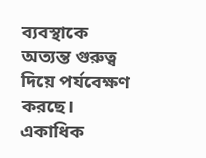ব্যবস্থাকে অত্যন্ত গুরুত্ব দিয়ে পর্যবেক্ষণ করছে। একাধিক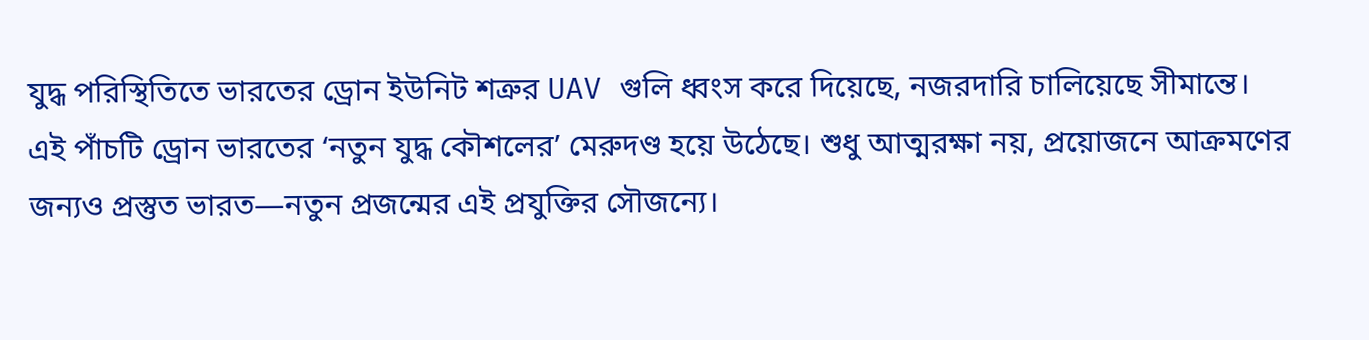যুদ্ধ পরিস্থিতিতে ভারতের ড্রোন ইউনিট শত্রুর UAV গুলি ধ্বংস করে দিয়েছে, নজরদারি চালিয়েছে সীমান্তে।
এই পাঁচটি ড্রোন ভারতের ‘নতুন যুদ্ধ কৌশলের’ মেরুদণ্ড হয়ে উঠেছে। শুধু আত্মরক্ষা নয়, প্রয়োজনে আক্রমণের জন্যও প্রস্তুত ভারত—নতুন প্রজন্মের এই প্রযুক্তির সৌজন্যে।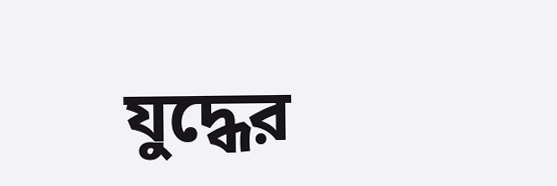যুদ্ধের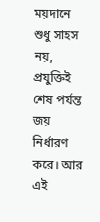ময়দানে শুধু সাহস নয়, প্রযুক্তিই শেষ পর্যন্ত জয় নির্ধারণ করে। আর এই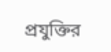প্রযুক্তির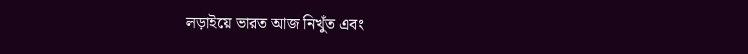লড়াইয়ে ভারত আজ নিখুঁত এবং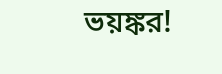ভয়ঙ্কর!